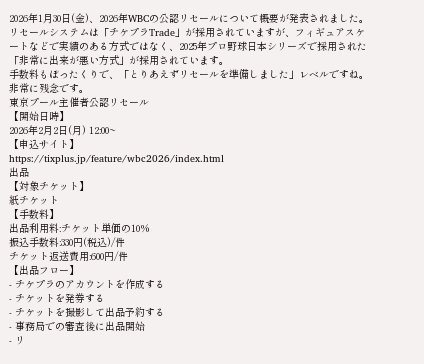2026年1月30日(金)、2026年WBCの公認リセールについて概要が発表されました。
リセールシステムは「チケプラTrade」が採用されていますが、フィギュアスケートなどで実績のある方式ではなく、2025年プロ野球日本シリーズで採用された「非常に出来が悪い方式」が採用されています。
手数料もぼったくりで、「とりあえずリセールを準備しました」レベルですね。
非常に残念です。
東京プール主催者公認リセール
【開始日時】
2026年2月2日(月) 12:00~
【申込サイト】
https://tixplus.jp/feature/wbc2026/index.html
出品
【対象チケット】
紙チケット
【手数料】
出品利用料:チケット単価の10%
振込手数料:330円(税込)/件
チケット返送費用:600円/件
【出品フロー】
- チケプラのアカウントを作成する
- チケットを発券する
- チケットを撮影して出品予約する
- 事務局での審査後に出品開始
- リ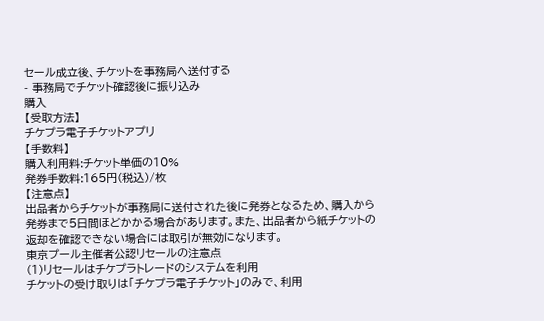セール成立後、チケットを事務局へ送付する
- 事務局でチケット確認後に振り込み
購入
【受取方法】
チケプラ電子チケットアプリ
【手数料】
購入利用料:チケット単価の10%
発券手数料:165円(税込)/枚
【注意点】
出品者からチケットが事務局に送付された後に発券となるため、購入から発券まで5日間ほどかかる場合があります。また、出品者から紙チケットの返却を確認できない場合には取引が無効になります。
東京プール主催者公認リセールの注意点
(1)リセールはチケプラトレードのシステムを利用
チケットの受け取りは「チケプラ電子チケット」のみで、利用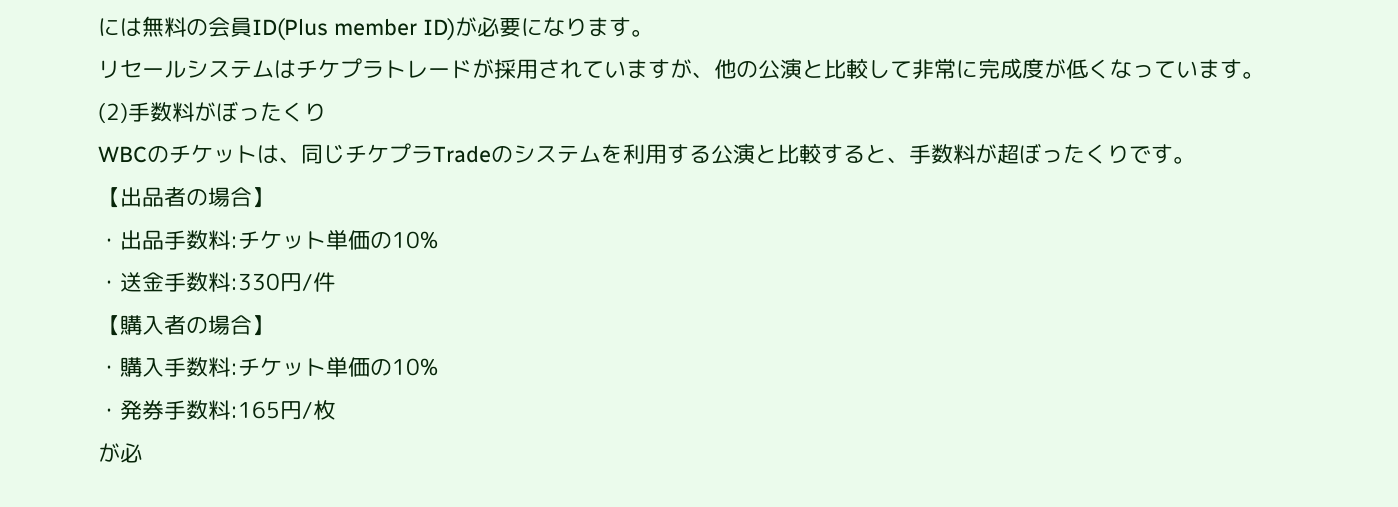には無料の会員ID(Plus member ID)が必要になります。
リセールシステムはチケプラトレードが採用されていますが、他の公演と比較して非常に完成度が低くなっています。
(2)手数料がぼったくり
WBCのチケットは、同じチケプラTradeのシステムを利用する公演と比較すると、手数料が超ぼったくりです。
【出品者の場合】
・出品手数料:チケット単価の10%
・送金手数料:330円/件
【購入者の場合】
・購入手数料:チケット単価の10%
・発券手数料:165円/枚
が必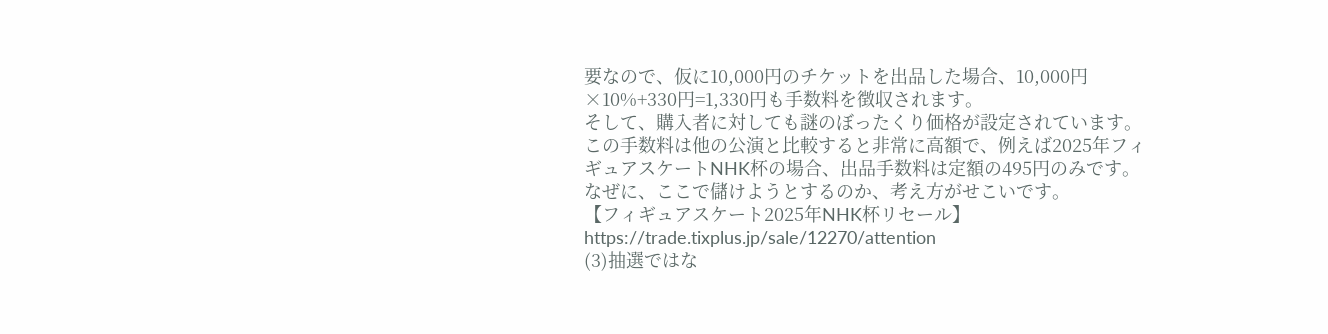要なので、仮に10,000円のチケットを出品した場合、10,000円×10%+330円=1,330円も手数料を徴収されます。
そして、購入者に対しても謎のぼったくり価格が設定されています。
この手数料は他の公演と比較すると非常に高額で、例えば2025年フィギュアスケートNHK杯の場合、出品手数料は定額の495円のみです。
なぜに、ここで儲けようとするのか、考え方がせこいです。
【フィギュアスケート2025年NHK杯リセール】
https://trade.tixplus.jp/sale/12270/attention
(3)抽選ではな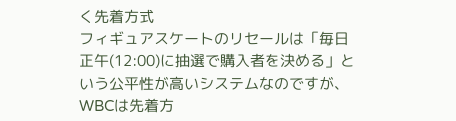く先着方式
フィギュアスケートのリセールは「毎日正午(12:00)に抽選で購入者を決める」という公平性が高いシステムなのですが、WBCは先着方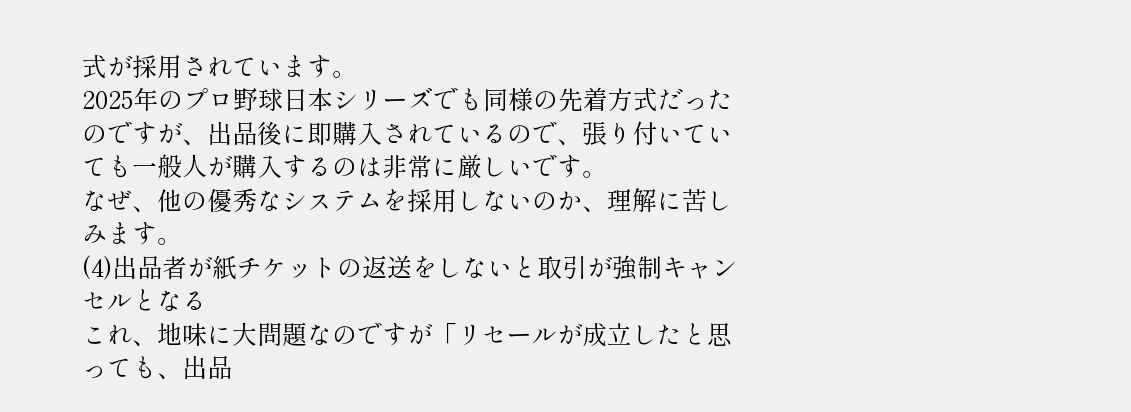式が採用されています。
2025年のプロ野球日本シリーズでも同様の先着方式だったのですが、出品後に即購入されているので、張り付いていても一般人が購入するのは非常に厳しいです。
なぜ、他の優秀なシステムを採用しないのか、理解に苦しみます。
(4)出品者が紙チケットの返送をしないと取引が強制キャンセルとなる
これ、地味に大問題なのですが「リセールが成立したと思っても、出品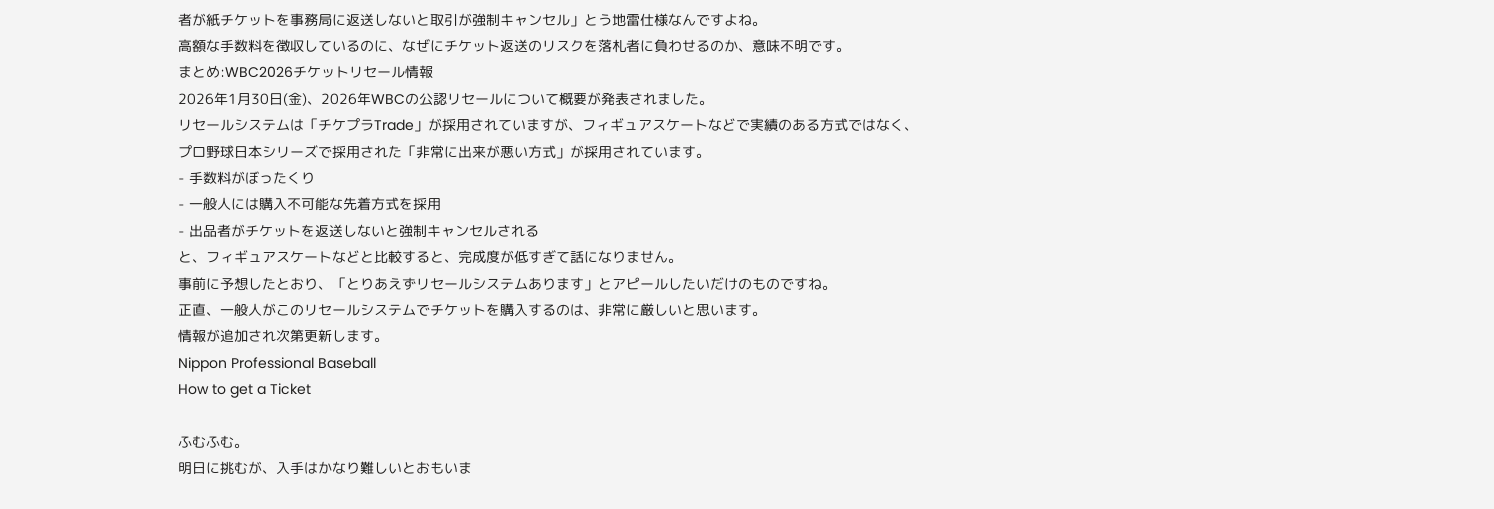者が紙チケットを事務局に返送しないと取引が強制キャンセル」とう地雷仕様なんですよね。
高額な手数料を徴収しているのに、なぜにチケット返送のリスクを落札者に負わせるのか、意味不明です。
まとめ:WBC2026チケットリセール情報
2026年1月30日(金)、2026年WBCの公認リセールについて概要が発表されました。
リセールシステムは「チケプラTrade」が採用されていますが、フィギュアスケートなどで実績のある方式ではなく、プロ野球日本シリーズで採用された「非常に出来が悪い方式」が採用されています。
- 手数料がぼったくり
- 一般人には購入不可能な先着方式を採用
- 出品者がチケットを返送しないと強制キャンセルされる
と、フィギュアスケートなどと比較すると、完成度が低すぎて話になりません。
事前に予想したとおり、「とりあえずリセールシステムあります」とアピールしたいだけのものですね。
正直、一般人がこのリセールシステムでチケットを購入するのは、非常に厳しいと思います。
情報が追加され次第更新します。
Nippon Professional Baseball
How to get a Ticket

ふむふむ。
明日に挑むが、入手はかなり難しいとおもいま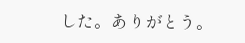した。ありがとう。